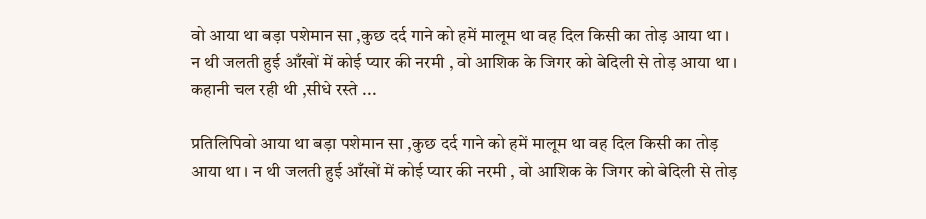वो आया था बड़ा पशेमान सा ,कुछ दर्द गाने को हमें मालूम था वह दिल किसी का तोड़ आया था । न थी जलती हुई आँखों में कोई प्यार की नरमी , वो आशिक के जिगर को बेदिली से तोड़ आया था । कहानी चल रही थी ,सीधे रस्ते ...

प्रतिलिपिवो आया था बड़ा पशेमान सा ,कुछ दर्द गाने को हमें मालूम था वह दिल किसी का तोड़ आया था । न थी जलती हुई आँखों में कोई प्यार की नरमी , वो आशिक के जिगर को बेदिली से तोड़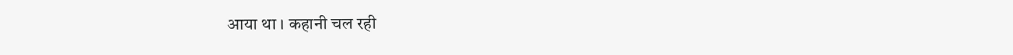आया था । कहानी चल रही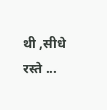थी ,सीधे रस्ते ...